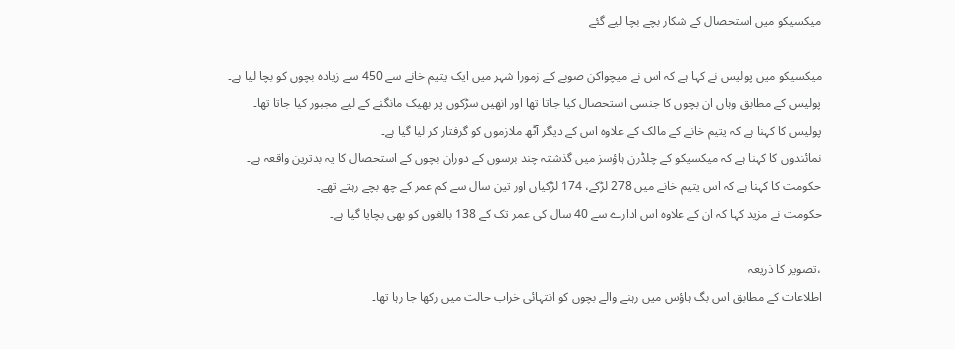میکسیکو میں استحصال کے شکار بچے بچا لیے گئے

میکسیکو میں پولیس نے کہا ہے کہ اس نے میچواکن صوبے کے زمورا شہر میں ایک یتیم خانے سے 450 سے زیادہ بچوں کو بچا لیا ہے۔
پولیس کے مطابق وہاں ان بچوں کا جنسی استحصال کیا جاتا تھا اور انھیں سڑکوں پر بھیک مانگنے کے لیے مجبور کیا جاتا تھا۔
پولیس کا کہنا ہے کہ یتیم خانے کے مالک کے علاوہ اس کے دیگر آٹھ ملازموں کو گرفتار کر لیا گیا ہے۔
نمائندوں کا کہنا ہے کہ میکسیکو کے چلڈرن ہاؤسز میں گذشتہ چند برسوں کے دوران بچوں کے استحصال کا یہ بدترین واقعہ ہے۔
حکومت کا کہنا ہے کہ اس یتیم خانے میں 278 لڑکے، 174 لڑکیاں اور تین سال سے کم عمر کے چھ بچے رہتے تھے۔
حکومت نے مزید کہا کہ ان کے علاوہ اس ادارے سے 40 سال کی عمر تک کے 138 بالغوں کو بھی بچایا گیا ہے۔

،تصویر کا ذریعہ
اطلاعات کے مطابق اس بگ ہاؤس میں رہنے والے بچوں کو انتہائی خراب حالت میں رکھا جا رہا تھا۔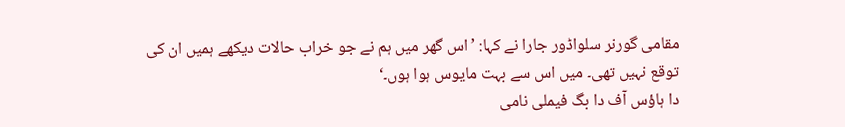مقامی گورنر سلواڈور جارا نے کہا: ’اس گھر میں ہم نے جو خراب حالات دیکھے ہمیں ان کی توقع نہیں تھی۔ میں اس سے بہت مایوس ہوا ہوں۔‘
دا ہاؤس آف دا بگ فیملی نامی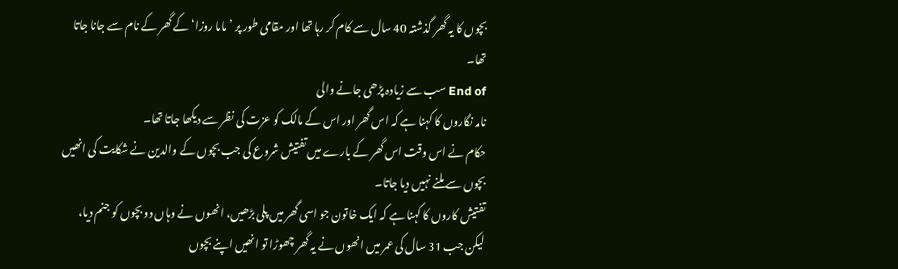بچوں کا یہ گھر گذشتہ 40 سال سے کام کر رہا تھا اور مقامی طور پر ’ماما روزا‘ کے گھر کے نام سے جانا جاتا تھا۔
End of سب سے زیادہ پڑھی جانے والی
نامہ نگاروں کا کہنا ہے کہ اس گھر اور اس کے مالک کو عزت کی نظر سے دیکھا جاتا تھا۔
حکام نے اس وقت اس گھر کے بارے میں تفتیش شروع کی جب بچوں کے والدین نے شکایت کی انھیں بچوں سے ملنے نہیں دیا جاتا۔
تفتیش کاروں کا کہنا ہے کہ ایک خاتون جو اسی گھر میں پلی بڑھیں، انھوں نے وہاں دو بچوں کو جنم دیا، لیکن جب 31 سال کی عمر میں انھوں نے یہ گھر چھوڑا تو انھیں اپنے بچوں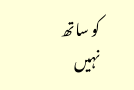کو ساتھ نہیں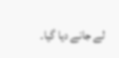لے جانے دیا گیا۔